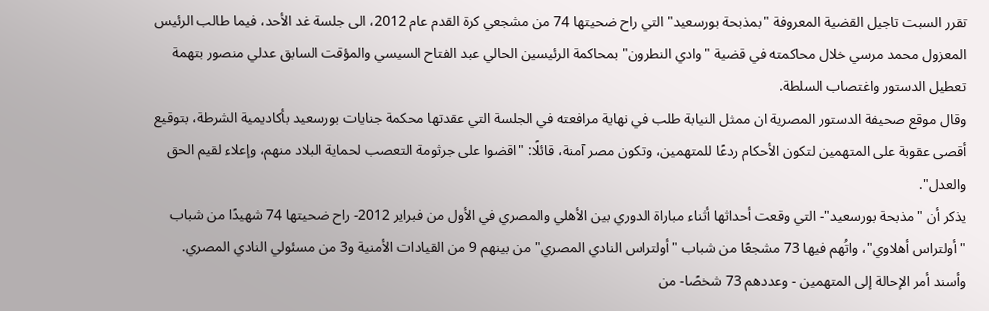تقرر السبت تاجيل القضية المعروفة "بمذبحة بورسعيد" التي راح ضحيتها 74 من مشجعي كرة القدم عام 2012، الى جلسة غد الأحد، فيما طالب الرئيس المعزول محمد مرسي خلال محاكمته في قضية "وادي النطرون" بمحاكمة الرئيسين الحالي عبد الفتاح السيسي والمؤقت السابق عدلي منصور بتهمة تعطيل الدستور واغتصاب السلطة.
وقال موقع صحيفة الدستور المصرية ان ممثل النيابة طلب في نهاية مرافعته في الجلسة التي عقدتها محكمة جنايات بورسعيد بأكاديمية الشرطة، بتوقيع أقصى عقوبة على المتهمين لتكون الأحكام ردعًا للمتهمين، وتكون مصر آمنة، قائلًا: "اقضوا على جرثومة التعصب لحماية البلاد منهم، وإعلاء لقيم الحق والعدل".
يذكر أن "مذبحة بورسعيد"- التي وقعت أحداثها أثناء مباراة الدوري بين الأهلي والمصري في الأول من فبراير 2012- راح ضحيتها 74 شهيدًا من شباب "أولتراس أهلاوي"، واتُهم فيها 73 مشجعًا من شباب "أولتراس النادي المصري" من بينهم 9 من القيادات الأمنية و3 من مسئولي النادي المصري.
وأسند أمر الإحالة إلى المتهمين - وعددهم 73 شخصًا- من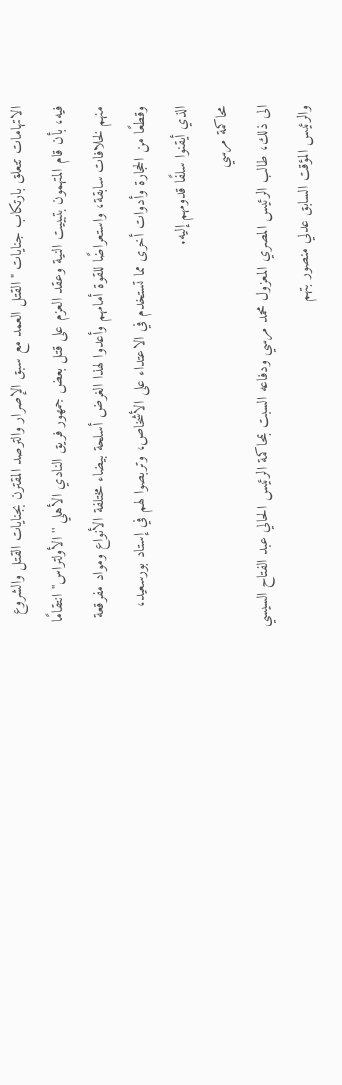الاتهامات تتعلق بارتكاب جنايات "القتل العمد مع سبق الإصرار والترصد المقترن بجنايات القتل والشروع فيه، بأن قام المتهمون بتبييت النية وعقد العزم على قتل بعض جمهور فريق النادي الأهلي ''الأولتراس'' انتقامًا منهم لخلافات سابقة، واستعراضًا للقوة أمامهم وأعدوا لهذا الغرض أسلحة بيضاء مختلفة الأنواع ومواد مفرقعة وقطعًا من الحجارة وأدوات أخرى مما تستخدم في الاعتداء على الأشخاص، وتربصوا لهم في إستاد بورسعيد، الذي أيقنوا سلفًا قدومهم إليه.
محاكمة مرسي
الى ذلك، طالب الرئيس المصري المعزول محمد مرسي ودفاعه السبت بمحاكمة الرئيس الحالي عبد الفتاح السيسي والرئيس المؤقت السابق عدلي منصور بتهم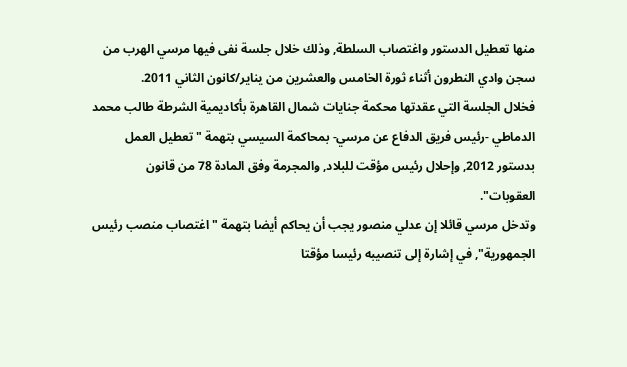منها تعطيل الدستور واغتصاب السلطة, وذلك خلال جلسة نفى فيها مرسي الهرب من سجن وادي النطرون أثناء ثورة الخامس والعشرين من يناير/كانون الثاني 2011.
فخلال الجلسة التي عقدتها محكمة جنايات شمال القاهرة بأكاديمية الشرطة طالب محمد الدماطي -رئيس فريق الدفاع عن مرسي- بمحاكمة السيسي بتهمة "تعطيل العمل بدستور 2012, وإحلال رئيس مؤقت للبلاد, والمجرمة وفق المادة 78 من قانون العقوبات".
وتدخل مرسي قائلا إن عدلي منصور يجب أن يحاكم أيضا بتهمة "اغتصاب منصب رئيس الجمهورية", في إشارة إلى تنصيبه رئيسا مؤقتا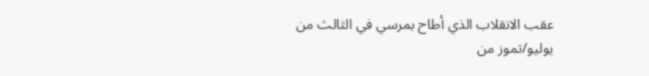عقب الانقلاب الذي أطاح بمرسي في الثالث من يوليو/تموز من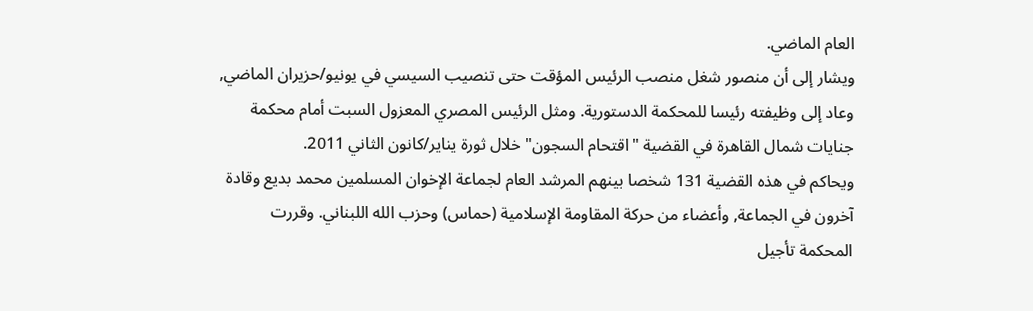العام الماضي.
ويشار إلى أن منصور شغل منصب الرئيس المؤقت حتى تنصيب السيسي في يونيو/حزيران الماضي, وعاد إلى وظيفته رئيسا للمحكمة الدستورية. ومثل الرئيس المصري المعزول السبت أمام محكمة جنايات شمال القاهرة في القضية "اقتحام السجون" خلال ثورة يناير/كانون الثاني 2011.
ويحاكم في هذه القضية 131 شخصا بينهم المرشد العام لجماعة الإخوان المسلمين محمد بديع وقادة آخرون في الجماعة, وأعضاء من حركة المقاومة الإسلامية (حماس) وحزب الله اللبناني. وقررت المحكمة تأجيل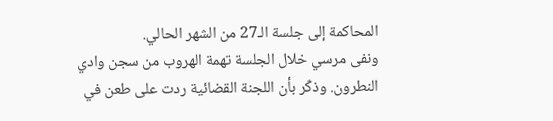المحاكمة إلى جلسة الـ27 من الشهر الحالي.
ونفى مرسي خلال الجلسة تهمة الهروب من سجن وادي النطرون. وذكّر بأن اللجنة القضائية ردت على طعن في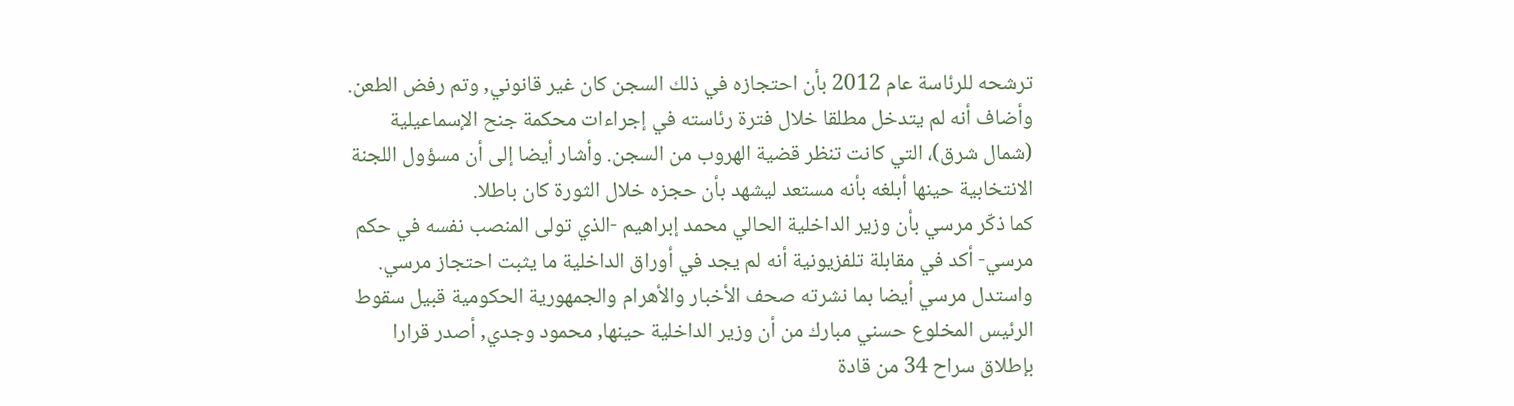ترشحه للرئاسة عام 2012 بأن احتجازه في ذلك السجن كان غير قانوني, وتم رفض الطعن.
وأضاف أنه لم يتدخل مطلقا خلال فترة رئاسته في إجراءات محكمة جنح الإسماعيلية (شمال شرق)، التي كانت تنظر قضية الهروب من السجن. وأشار أيضا إلى أن مسؤول اللجنة الانتخابية حينها أبلغه بأنه مستعد ليشهد بأن حجزه خلال الثورة كان باطلا.
كما ذكّر مرسي بأن وزير الداخلية الحالي محمد إبراهيم -الذي تولى المنصب نفسه في حكم مرسي- أكد في مقابلة تلفزيونية أنه لم يجد في أوراق الداخلية ما يثبت احتجاز مرسي.
واستدل مرسي أيضا بما نشرته صحف الأخبار والأهرام والجمهورية الحكومية قبيل سقوط الرئيس المخلوع حسني مبارك من أن وزير الداخلية حينها, محمود وجدي, أصدر قرارا بإطلاق سراح 34 من قادة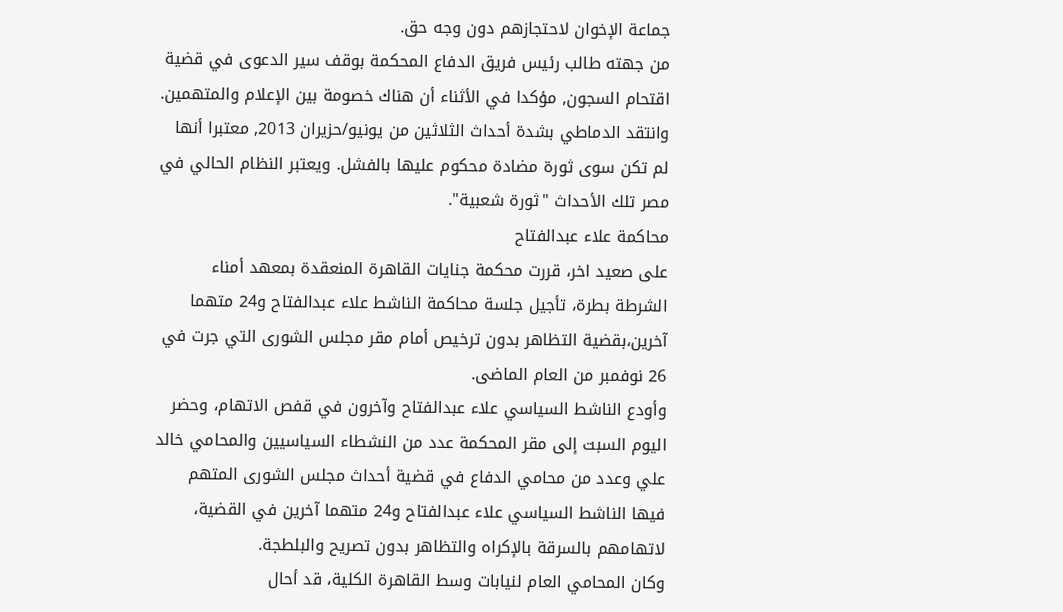جماعة الإخوان لاحتجازهم دون وجه حق.
من جهته طالب رئيس فريق الدفاع المحكمة بوقف سير الدعوى في قضية اقتحام السجون, مؤكدا في الأثناء أن هناك خصومة بين الإعلام والمتهمين.
وانتقد الدماطي بشدة أحداث الثلاثين من يونيو/حزيران 2013, معتبرا أنها لم تكن سوى ثورة مضادة محكوم عليها بالفشل. ويعتبر النظام الحالي في مصر تلك الأحداث "ثورة شعبية".
محاكمة علاء عبدالفتاح
على صعيد اخر، قررت محكمة جنايات القاهرة المنعقدة بمعهد أمناء الشرطة بطرة، تأجيل جلسة محاكمة الناشط علاء عبدالفتاح و24 متهما آخرين،بقضية التظاهر بدون ترخيص أمام مقر مجلس الشورى التي جرت في 26 نوفمبر من العام الماضى.
وأودع الناشط السياسي علاء عبدالفتاح وآخرون في قفص الاتهام، وحضر اليوم السبت إلى مقر المحكمة عدد من النشطاء السياسيين والمحامي خالد علي وعدد من محامي الدفاع في قضية أحداث مجلس الشورى المتهم فيها الناشط السياسي علاء عبدالفتاح و24 متهما آخرين في القضية، لاتهامهم بالسرقة بالإكراه والتظاهر بدون تصريح والبلطجة.
وكان المحامي العام لنيابات وسط القاهرة الكلية، قد أحال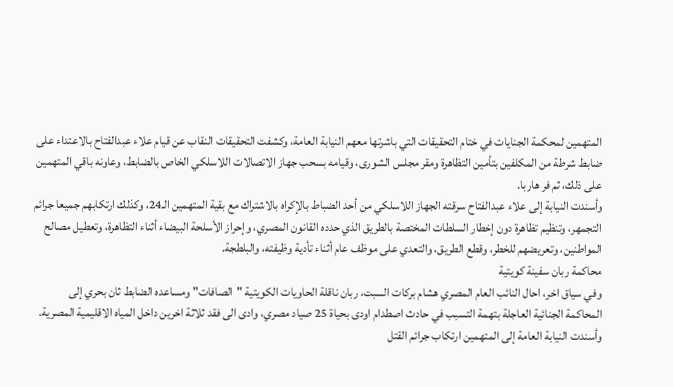المتهمين لمحكمة الجنايات في ختام التحقيقات التي باشرتها معهم النيابة العامة، وكشفت التحقيقات النقاب عن قيام علاء عبدالفتاح بالاعتداء على ضابط شرطة من المكلفين بتأمين التظاهرة ومقر مجلس الشورى، وقيامه بسحب جهاز الاتصالات اللاسلكي الخاص بالضابط، وعاونه باقي المتهمين على ذلك، ثم فر هاربا.
وأسندت النيابة إلى علاء عبدالفتاح سرقته الجهاز اللاسلكي من أحد الضباط بالإكراه بالاشتراك مع بقية المتهمين الـ24، وكذلك ارتكابهم جميعا جرائم التجمهر، وتنظيم تظاهرة دون إخطار السلطات المختصة بالطريق الذي حدده القانون المصري، وإحراز الأسلحة البيضاء أثناء التظاهرة، وتعطيل مصالح المواطنين، وتعريضهم للخطر، وقطع الطريق، والتعدي على موظف عام أثناء تأدية وظيفته، والبلطجة.
محاكمة ربان سفينة كويتية
وفي سياق اخر، احال النائب العام المصري هشام بركات السبت، ربان ناقلة الحاويات الكويتية "الصافات" ومساعده الضابط ثان بحري إلى المحاكمة الجنائية العاجلة بتهمة التسبب في حادث اصطدام اودى بحياة 25 صياد مصري، وادى الى فقد ثلاثة اخرين داخل المياه الاقليمية المصرية.
وأسندت النيابة العامة إلى المتهمين ارتكاب جرائم القتل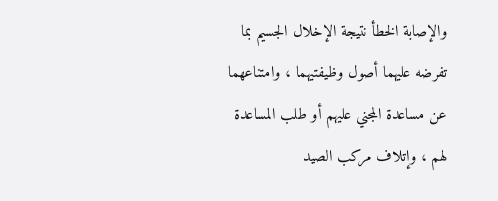والإصابة الخطأ نتيجة الإخلال الجسيم بما تفرضه عليهما أصول وظيفتيهما ، وامتناعهما عن مساعدة المجني عليهم أو طلب المساعدة لهم ، وإتلاف مركب الصيد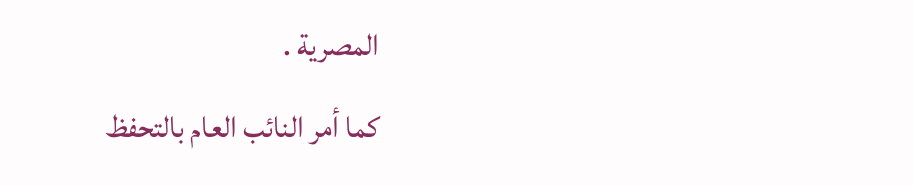المصرية .
كما أمر النائب العام بالتحفظ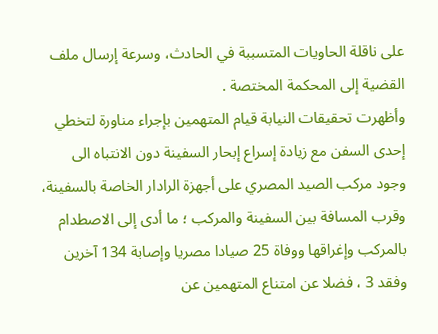على ناقلة الحاويات المتسببة في الحادث، وسرعة إرسال ملف القضية إلى المحكمة المختصة .
وأظهرت تحقيقات النيابة قيام المتهمين بإجراء مناورة لتخطي إحدى السفن مع زيادة إسراع إبحار السفينة دون الانتباه الى وجود مركب الصيد المصري على أجهزة الرادار الخاصة بالسفينة، وقرب المسافة بين السفينة والمركب ؛ ما أدى إلى الاصطدام بالمركب وإغراقها ووفاة 25 صيادا مصريا وإصابة 134 آخرين وفقد 3 ، فضلا عن امتناع المتهمين عن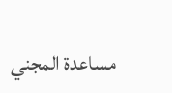مساعدة المجني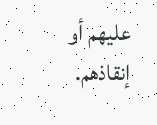عليهم أو إنقاذهم.